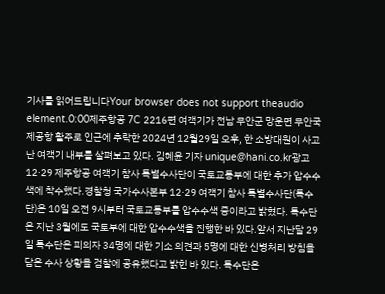기사를 읽어드립니다Your browser does not support theaudio element.0:00제주항공 7C 2216편 여객기가 전남 무안군 망운면 무안국제공항 활주로 인근에 추락한 2024년 12월29일 오후, 한 소방대원이 사고 난 여객기 내부를 살펴보고 있다. 김혜윤 기자 unique@hani.co.kr광고12·29 제주항공 여객기 참사 특별수사단이 국토교통부에 대한 추가 압수수색에 착수했다.경찰청 국가수사본부 12·29 여객기 참사 특별수사단(특수단)은 10일 오전 9시부터 국토교통부를 압수수색 중이라고 밝혔다. 특수단은 지난 3월에도 국토부에 대한 압수수색을 진행한 바 있다.앞서 지난달 29일 특수단은 피의자 34명에 대한 기소 의견과 5명에 대한 신병처리 방침을 담은 수사 상황을 검찰에 공유했다고 밝힌 바 있다. 특수단은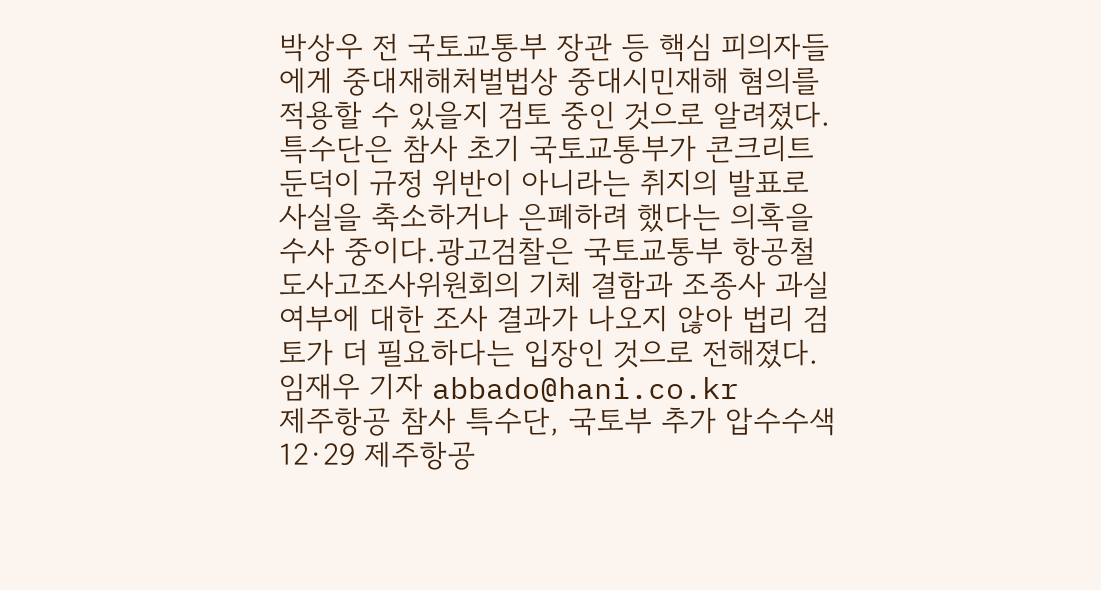박상우 전 국토교통부 장관 등 핵심 피의자들에게 중대재해처벌법상 중대시민재해 혐의를 적용할 수 있을지 검토 중인 것으로 알려졌다. 특수단은 참사 초기 국토교통부가 콘크리트 둔덕이 규정 위반이 아니라는 취지의 발표로 사실을 축소하거나 은폐하려 했다는 의혹을 수사 중이다.광고검찰은 국토교통부 항공철도사고조사위원회의 기체 결함과 조종사 과실 여부에 대한 조사 결과가 나오지 않아 법리 검토가 더 필요하다는 입장인 것으로 전해졌다.임재우 기자 abbado@hani.co.kr
제주항공 참사 특수단, 국토부 추가 압수수색
12·29 제주항공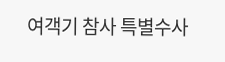여객기 참사 특별수사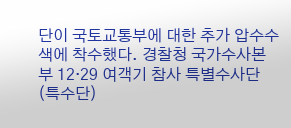단이 국토교통부에 대한 추가 압수수색에 착수했다. 경찰청 국가수사본부 12·29 여객기 참사 특별수사단(특수단)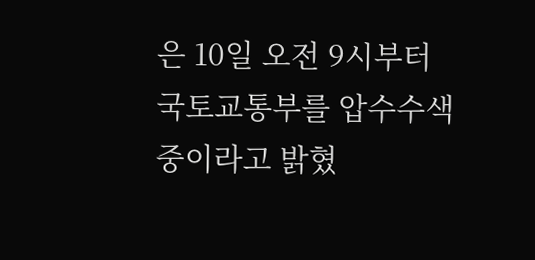은 10일 오전 9시부터 국토교통부를 압수수색 중이라고 밝혔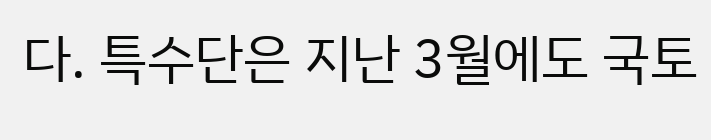다. 특수단은 지난 3월에도 국토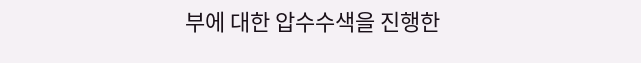부에 대한 압수수색을 진행한